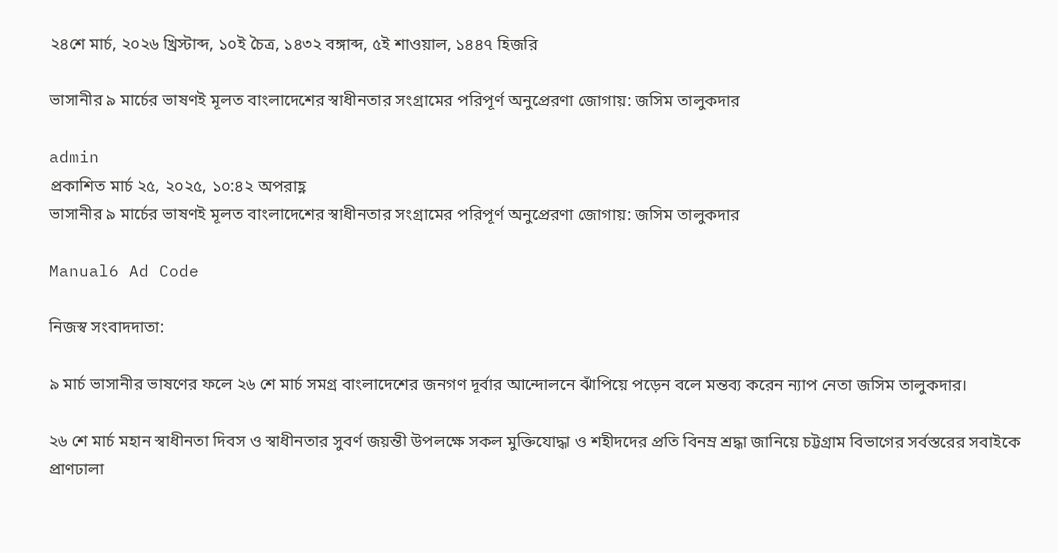২৪শে মার্চ, ২০২৬ খ্রিস্টাব্দ, ১০ই চৈত্র, ১৪৩২ বঙ্গাব্দ, ৫ই শাওয়াল, ১৪৪৭ হিজরি

ভাসানীর ৯ মার্চের ভাষণই মূলত বাংলাদেশের স্বাধীনতার সংগ্রামের পরিপূর্ণ অনুপ্রেরণা জোগায়: জসিম তালুকদার

admin
প্রকাশিত মার্চ ২৫, ২০২৫, ১০:৪২ অপরাহ্ণ
ভাসানীর ৯ মার্চের ভাষণই মূলত বাংলাদেশের স্বাধীনতার সংগ্রামের পরিপূর্ণ অনুপ্রেরণা জোগায়: জসিম তালুকদার

Manual6 Ad Code

নিজস্ব সংবাদদাতা:

৯ মার্চ ভাসানীর ভাষণের ফলে ২৬ শে মার্চ সমগ্র বাংলাদেশের জনগণ দূর্বার আন্দোলনে ঝাঁপিয়ে পড়েন বলে মন্তব্য করেন ন্যাপ নেতা জসিম তালুকদার।

২৬ শে মার্চ মহান স্বাধীনতা দিবস ও স্বাধীনতার সুবর্ণ জয়ন্তী উপলক্ষে সকল মুক্তিযোদ্ধা ও শহীদদের প্রতি বিনম্র শ্রদ্ধা জানিয়ে চট্টগ্রাম বিভাগের সর্বস্তরের সবাইকে প্রাণঢালা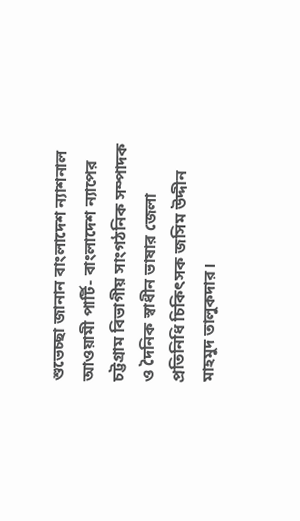শুভেচ্ছা জানান বাংলাদেশ ন্যাশনাল আওয়ামী পার্টি- বাংলাদেশ ন্যাপের চট্টগ্রাম বিভাগীয় সাংগঠনিক সম্পাদক ও দৈনিক স্বাধীন ভাষার জেলা প্রতিনিধি চিকিৎসক জসিম উদ্দীন মাহমুদ তালুকদার।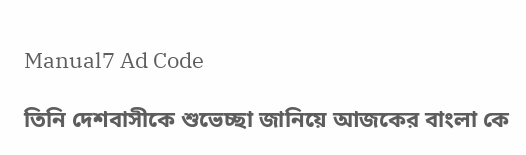Manual7 Ad Code

তিনি দেশবাসীকে শুভেচ্ছা জানিয়ে আজকের বাংলা কে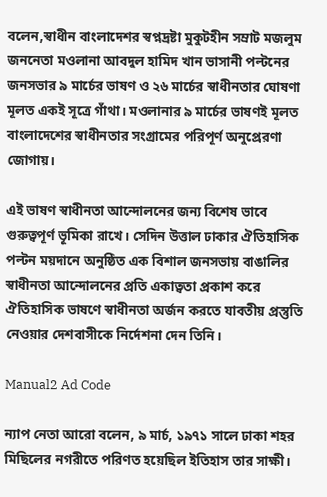বলেন,স্বাধীন বাংলাদেশর স্বপ্নদ্রষ্টা মুকুটহীন সম্রাট মজলুম জননেতা মওলানা আবদুল হামিদ খান ভাসানী পল্টনের জনসভার ৯ মার্চের ভাষণ ও ২৬ মার্চের স্বাধীনতার ঘোষণা মূলত একই সূত্রে গাঁথা। মওলানার ৯ মার্চের ভাষণই মূলত বাংলাদেশের স্বাধীনতার সংগ্রামের পরিপূর্ণ অনুপ্রেরণা জোগায়।

এই ভাষণ স্বাধীনতা আন্দোলনের জন্য বিশেষ ভাবে গুরুত্বপূর্ণ ভূমিকা রাখে। সেদিন উত্তাল ঢাকার ঐতিহাসিক পল্টন ময়দানে অনুষ্ঠিত এক বিশাল জনসভায় বাঙালির স্বাধীনতা আন্দোলনের প্রতি একাত্বতা প্রকাশ করে ঐতিহাসিক ভাষণে স্বাধীনতা অর্জন করতে যাবতীয় প্রস্তুতি নেওয়ার দেশবাসীকে নির্দেশনা দেন তিনি।

Manual2 Ad Code

ন্যাপ নেতা আরো বলেন, ৯ মার্চ, ১৯৭১ সালে ঢাকা শহর মিছিলের নগরীতে পরিণত হয়েছিল ইতিহাস তার সাক্ষী।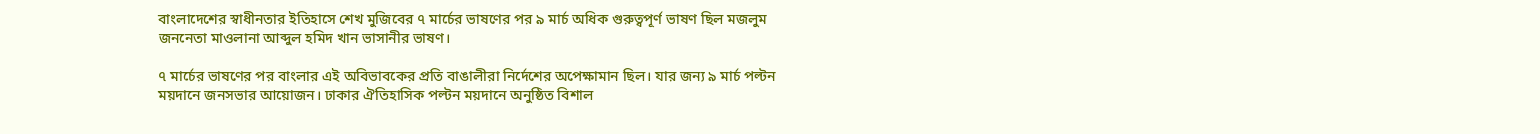বাংলাদেশের স্বাধীনতার ইতিহাসে শেখ মুজিবের ৭ মার্চের ভাষণের পর ৯ মার্চ অধিক গুরুত্বপূর্ণ ভাষণ ছিল মজলুম জননেতা মাওলানা আব্দুল হমিদ খান ভাসানীর ভাষণ।

৭ মার্চের ভাষণের পর বাংলার এই অবিভাবকের প্রতি বাঙালীরা নির্দেশের অপেক্ষামান ছিল। যার জন্য ৯ মার্চ পল্টন ময়দানে জনসভার আয়োজন। ঢাকার ঐতিহাসিক পল্টন ময়দানে অনুষ্ঠিত বিশাল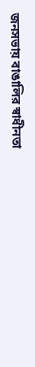জনসভায় বাঙালির স্বাধীনতা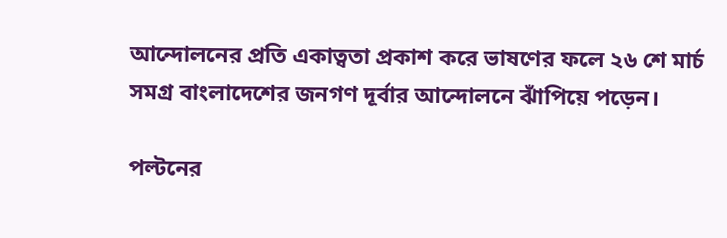আন্দোলনের প্রতি একাত্বতা প্রকাশ করে ভাষণের ফলে ২৬ শে মার্চ সমগ্র বাংলাদেশের জনগণ দূর্বার আন্দোলনে ঝাঁপিয়ে পড়েন।

পল্টনের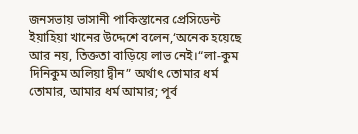জনসভায় ভাসানী পাকিস্তানের প্রেসিডেন্ট ইয়াহিয়া খানের উদ্দেশে বলেন,‘অনেক হয়েছে আর নয়, তিক্ততা বাড়িয়ে লাভ নেই।“লা-কুম দিনিকুম অলিয়া দ্বীন” অর্থাৎ তোমার ধর্ম তোমার, আমার ধর্ম আমার; পূর্ব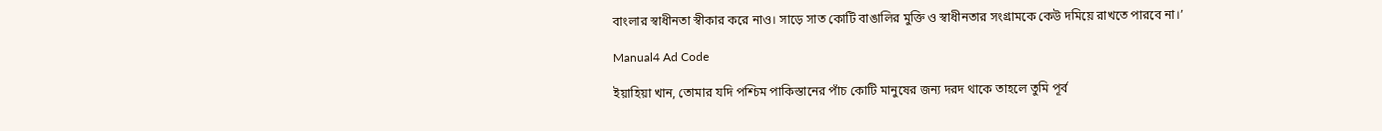বাংলার স্বাধীনতা স্বীকার করে নাও। সাড়ে সাত কোটি বাঙালির মুক্তি ও স্বাধীনতার সংগ্রামকে কেউ দমিয়ে রাখতে পারবে না।’

Manual4 Ad Code

ইয়াহিয়া খান, তোমার যদি পশ্চিম পাকিস্তানের পাঁচ কোটি মানুষের জন্য দরদ থাকে তাহলে তুমি পূর্ব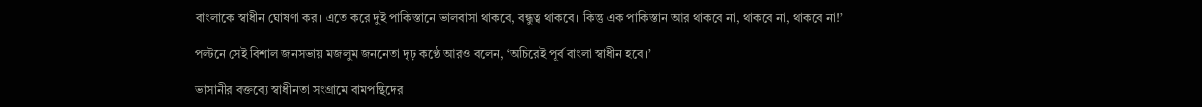বাংলাকে স্বাধীন ঘোষণা কর। এতে করে দুই পাকিস্তানে ভালবাসা থাকবে, বন্ধুত্ব থাকবে। কিন্তু এক পাকিস্তান আর থাকবে না, থাকবে না, থাকবে না!’

পল্টনে সেই বিশাল জনসভায় মজলুম জননেতা দৃঢ় কণ্ঠে আরও বলেন, ‘অচিরেই পূর্ব বাংলা স্বাধীন হবে।’

ভাসানীর বক্তব্যে স্বাধীনতা সংগ্রামে বামপন্থিদের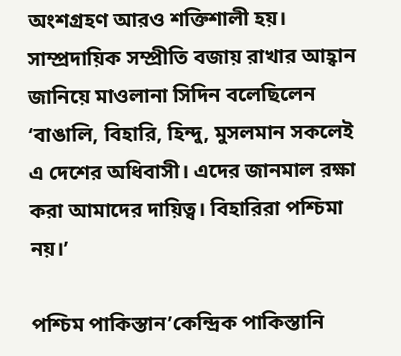অংশগ্রহণ আরও শক্তিশালী হয়। সাম্প্রদায়িক সম্প্রীতি বজায় রাখার আহ্বান জানিয়ে মাওলানা সিদিন বলেছিলেন ‘বাঙালি, বিহারি, হিন্দু, মুসলমান সকলেই এ দেশের অধিবাসী। এদের জানমাল রক্ষা করা আমাদের দায়িত্ব। বিহারিরা পশ্চিমা নয়।’

পশ্চিম পাকিস্তান’কেন্দ্রিক পাকিস্তানি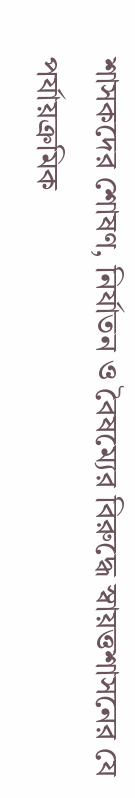শাসকদের শোষণ, নির্যাতন ও বৈষম্যের বিরুদ্ধে স্বায়ত্তশাসনের যে পর্যায়ক্রমিক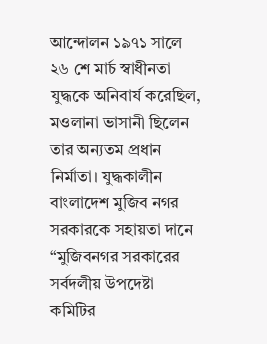আন্দোলন ১৯৭১ সালে ২৬ শে মার্চ স্বাধীনতা যুদ্ধকে অনিবার্য করেছিল, মওলানা ভাসানী ছিলেন তার অন্যতম প্রধান নির্মাতা। যুদ্ধকালীন বাংলাদেশ মুজিব নগর সরকারকে সহায়তা দানে “মুজিবনগর সরকারের সর্বদলীয় উপদেষ্টা কমিটির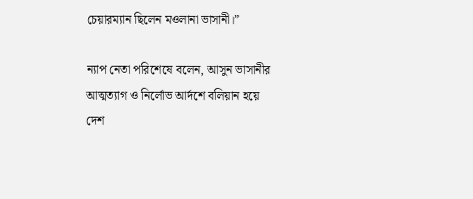চেয়ারম্যান ছিলেন মওলানা ভাসানী।”

ন্যাপ নেতা পরিশেষে বলেন, আসুন ভাসানীর আত্মত্যাগ ও নির্লোভ আর্দশে বলিয়ান হয়ে দেশ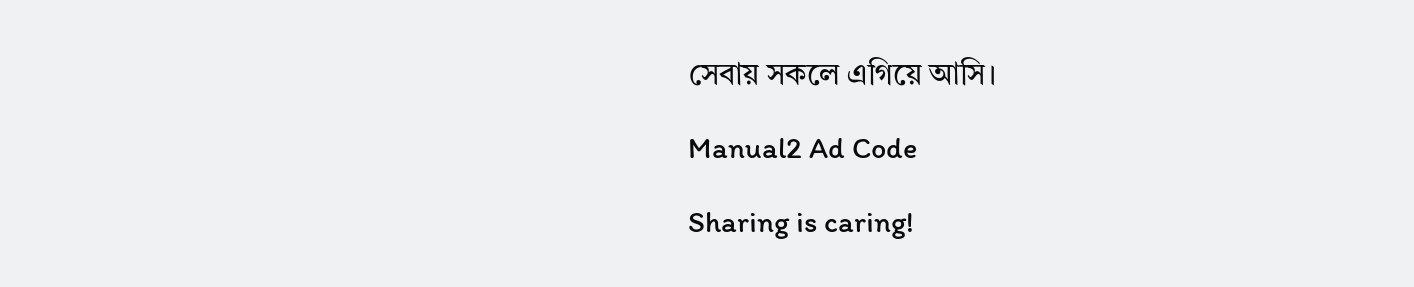সেবায় সকলে এগিয়ে আসি।

Manual2 Ad Code

Sharing is caring!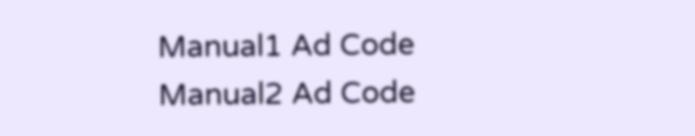Manual1 Ad Code
Manual2 Ad Code